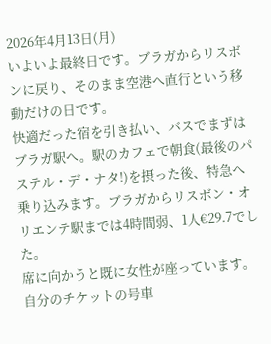2026年4月13日(月)
いよいよ最終日です。ブラガからリスボンに戻り、そのまま空港へ直行という移動だけの日です。
快適だった宿を引き払い、バスでまずはブラガ駅へ。駅のカフェで朝食(最後のパステル・デ・ナタ!)を摂った後、特急へ乗り込みます。ブラガからリスボン・オリエンテ駅までは4時間弱、1人€29.7でした。
席に向かうと既に女性が座っています。自分のチケットの号車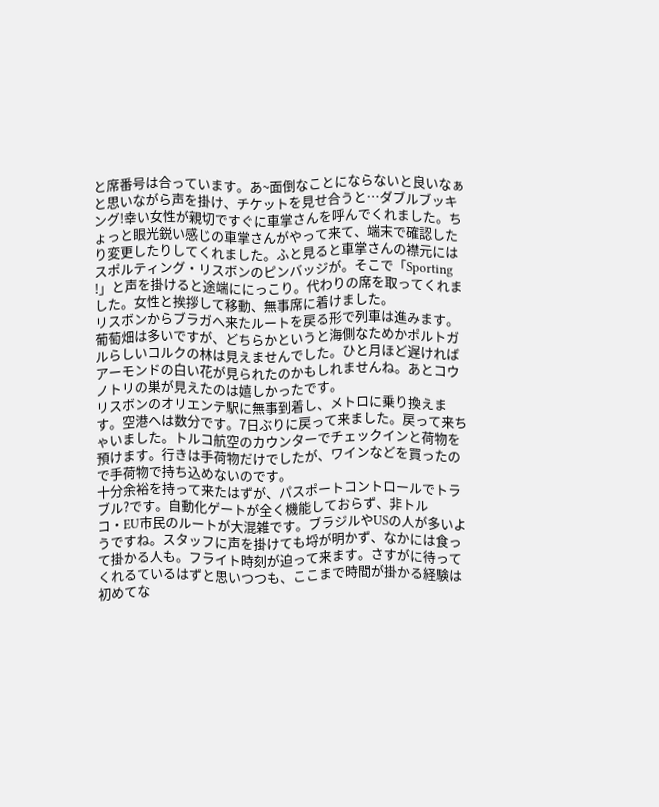と席番号は合っています。あ~面倒なことにならないと良いなぁと思いながら声を掛け、チケットを見せ合うと…ダブルブッキング!幸い女性が親切ですぐに車掌さんを呼んでくれました。ちょっと眼光鋭い感じの車掌さんがやって来て、端末で確認したり変更したりしてくれました。ふと見ると車掌さんの襟元にはスポルティング・リスボンのピンバッジが。そこで「Sporting !」と声を掛けると途端ににっこり。代わりの席を取ってくれました。女性と挨拶して移動、無事席に着けました。
リスボンからブラガへ来たルートを戻る形で列車は進みます。葡萄畑は多いですが、どちらかというと海側なためかポルトガルらしいコルクの林は見えませんでした。ひと月ほど遅ければアーモンドの白い花が見られたのかもしれませんね。あとコウノトリの巣が見えたのは嬉しかったです。
リスボンのオリエンテ駅に無事到着し、メトロに乗り換えます。空港へは数分です。7日ぶりに戻って来ました。戻って来ちゃいました。トルコ航空のカウンターでチェックインと荷物を預けます。行きは手荷物だけでしたが、ワインなどを買ったので手荷物で持ち込めないのです。
十分余裕を持って来たはずが、パスポートコントロールでトラブル?です。自動化ゲートが全く機能しておらず、非トルコ・EU市民のルートが大混雑です。ブラジルやUSの人が多いようですね。スタッフに声を掛けても埒が明かず、なかには食って掛かる人も。フライト時刻が迫って来ます。さすがに待ってくれるているはずと思いつつも、ここまで時間が掛かる経験は初めてな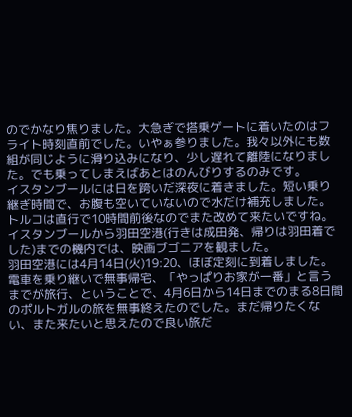のでかなり焦りました。大急ぎで搭乗ゲートに着いたのはフライト時刻直前でした。いやぁ参りました。我々以外にも数組が同じように滑り込みになり、少し遅れて離陸になりました。でも乗ってしまえばあとはのんびりするのみです。
イスタンブールには日を跨いだ深夜に着きました。短い乗り継ぎ時間で、お腹も空いていないので水だけ補充しました。トルコは直行で10時間前後なのでまた改めて来たいですね。
イスタンブールから羽田空港(行きは成田発、帰りは羽田着でした)までの機内では、映画ブゴニアを観ました。
羽田空港には4月14日(火)19:20、ほぼ定刻に到着しました。電車を乗り継いで無事帰宅、「やっぱりお家が一番」と言うまでが旅行、ということで、4月6日から14日までのまる8日間のポルトガルの旅を無事終えたのでした。まだ帰りたくない、また来たいと思えたので良い旅だ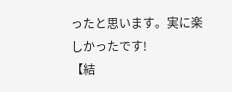ったと思います。実に楽しかったです!
【結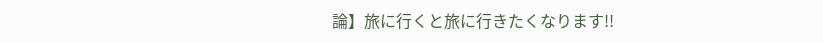論】旅に行くと旅に行きたくなります!!